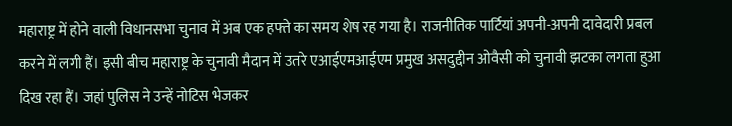महाराष्ट्र में होने वाली विधानसभा चुनाव में अब एक हफ्ते का समय शेष रह गया है। राजनीतिक पार्टियां अपनी-अपनी दावेदारी प्रबल करने में लगी हैं। इसी बीच महाराष्ट्र के चुनावी मैदान में उतरे एआईएमआईएम प्रमुख असदुद्दीन ओवैसी को चुनावी झटका लगता हुआ दिख रहा हैं। जहां पुलिस ने उन्हें नोटिस भेजकर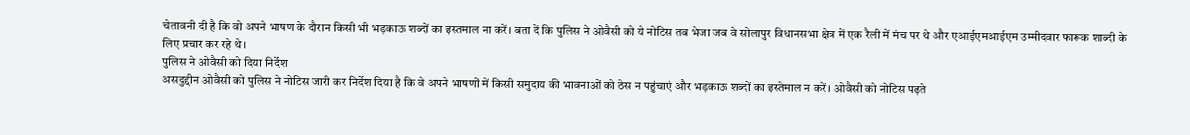चेतावनी दी है कि वो अपने भाषण के दौरान किसी भी भड़काऊ शब्दों का इस्तमाल ना करें। बता दें कि पुलिस ने ओवैसी को ये नोटिस तब भेजा जब वे सोलापुर विधानसभा क्षेत्र में एक रैली में मंच पर थे और एआईएमआईएम उम्मीदवार फारूक शाब्दी के लिए प्रचार कर रहे थे।
पुलिस ने ओवैसी को दिया निर्देश
असदुद्दीन ओवैसी को पुलिस ने नोटिस जारी कर निर्देश दिया है कि वे अपने भाषणों में किसी समुदाय की भावनाओं को ठेस न पहुंचाएं और भड़काऊ शब्दों का इस्तेमाल न करें। ओवैसी को नोटिस पढ़ते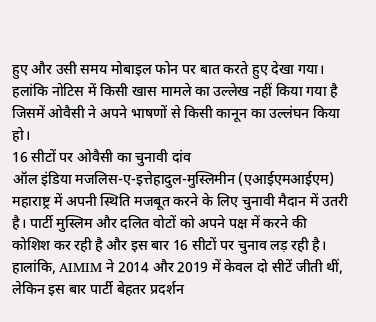हुए और उसी समय मोबाइल फोन पर बात करते हुए देखा गया। हलांकि नोटिस में किसी खास मामले का उल्लेख नहीं किया गया है जिसमें ओवैसी ने अपने भाषणों से किसी कानून का उल्लंघन किया हो।
16 सीटों पर ओवैसी का चुनावी दांव
ऑल इंडिया मजलिस-ए-इत्तेहादुल-मुस्लिमीन (एआईएमआईएम) महाराष्ट्र में अपनी स्थिति मजबूत करने के लिए चुनावी मैदान में उतरी है। पार्टी मुस्लिम और दलित वोटों को अपने पक्ष में करने की कोशिश कर रही है और इस बार 16 सीटों पर चुनाव लड़ रही है।
हालांकि, AIMIM ने 2014 और 2019 में केवल दो सीटें जीती थीं, लेकिन इस बार पार्टी बेहतर प्रदर्शन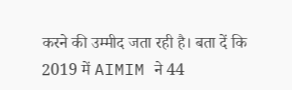करने की उम्मीद जता रही है। बता दें कि 2019 में AIMIM ने 44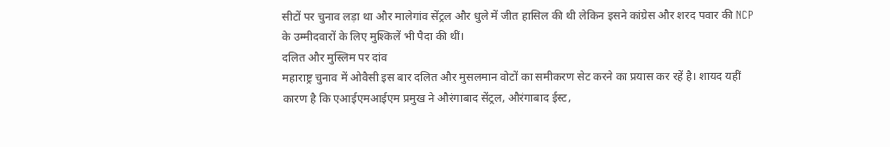सीटों पर चुनाव लड़ा था और मालेगांव सेंट्रल और धुले में जीत हासिल की थी लेकिन इसने कांग्रेस और शरद पवार की NCP के उम्मीदवारों के लिए मुश्किलें भी पैदा की थीं।
दलित और मुस्लिम पर दांव
महाराष्ट्र चुनाव में ओवैसी इस बार दलित और मुसलमान वोटों का समीकरण सेट करने का प्रयास कर रहें है। शायद यहीं कारण है कि एआईएमआईएम प्रमुख ने औरंगाबाद सेंट्रल, औरंगाबाद ईस्ट,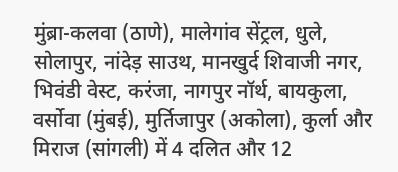मुंब्रा-कलवा (ठाणे), मालेगांव सेंट्रल, धुले, सोलापुर, नांदेड़ साउथ, मानखुर्द शिवाजी नगर, भिवंडी वेस्ट, करंजा, नागपुर नॉर्थ, बायकुला, वर्सोवा (मुंबई), मुर्तिजापुर (अकोला), कुर्ला और मिराज (सांगली) में 4 दलित और 12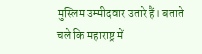मुस्लिम उम्मीदवार उतारे हैं। बताते चले कि महाराष्ट्र में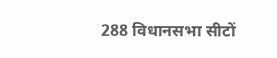288 विधानसभा सीटों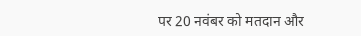पर 20 नवंबर को मतदान और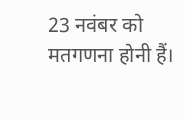23 नवंबर को मतगणना होनी हैं।